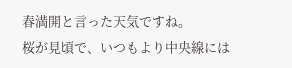春満開と言った天気ですね。
桜が見頃で、いつもより中央線には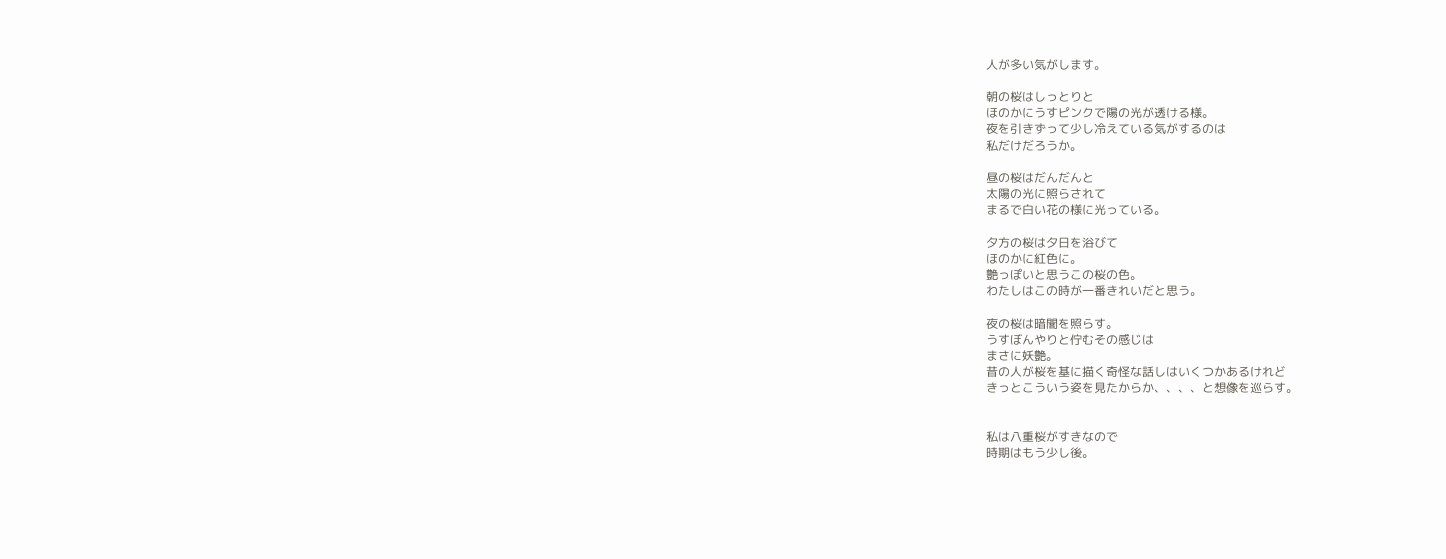人が多い気がします。

朝の桜はしっとりと
ほのかにうすピンクで陽の光が透ける様。
夜を引きずって少し冷えている気がするのは
私だけだろうか。

昼の桜はだんだんと
太陽の光に照らされて
まるで白い花の様に光っている。

夕方の桜は夕日を浴びて
ほのかに紅色に。
艶っぽいと思うこの桜の色。
わたしはこの時が一番きれいだと思う。

夜の桜は暗闇を照らす。
うすぼんやりと佇むその感じは
まさに妖艶。
昔の人が桜を基に描く奇怪な話しはいくつかあるけれど
きっとこういう姿を見たからか、、、、と想像を巡らす。


私は八重桜がすきなので
時期はもう少し後。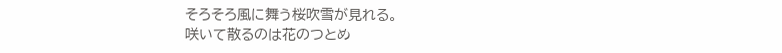そろそろ風に舞う桜吹雪が見れる。
咲いて散るのは花のつとめ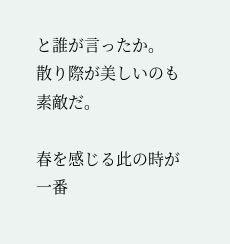と誰が言ったか。
散り際が美しいのも素敵だ。

春を感じる此の時が一番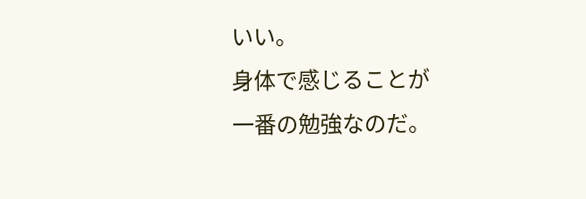いい。
身体で感じることが
一番の勉強なのだ。